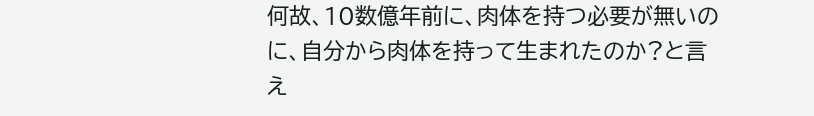何故、10数億年前に、肉体を持つ必要が無いのに、自分から肉体を持って生まれたのか?と言え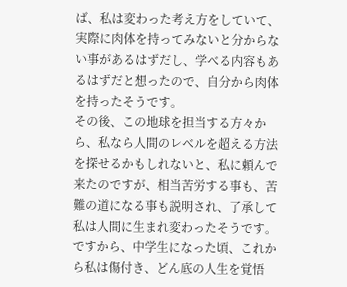ば、私は変わった考え方をしていて、実際に肉体を持ってみないと分からない事があるはずだし、学べる内容もあるはずだと想ったので、自分から肉体を持ったそうです。
その後、この地球を担当する方々から、私なら人間のレベルを超える方法を探せるかもしれないと、私に頼んで来たのですが、相当苦労する事も、苦難の道になる事も説明され、了承して私は人間に生まれ変わったそうです。ですから、中学生になった頃、これから私は傷付き、どん底の人生を覚悟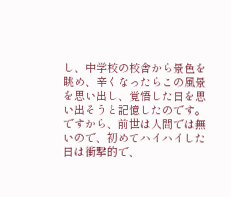し、中学校の校舎から景色を眺め、辛くなったらこの風景を思い出し、覚悟した日を思い出そうと記憶したのです。
ですから、前世は人間では無いので、初めてハイハイした日は衝撃的で、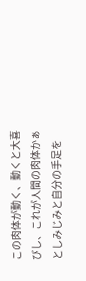この肉体が動く、動くと大喜びし、これが人間の肉体かぁとしみじみと自分の手足を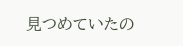見つめていたの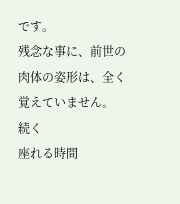です。
残念な事に、前世の肉体の姿形は、全く覚えていません。
続く
座れる時間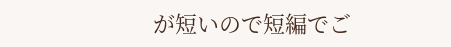が短いので短編でご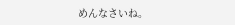めんなさいね。